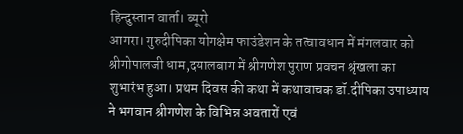हिन्दुस्तान वार्ता। ब्यूरो
आगरा। गुरुदीपिका योगक्षेम फाउंडेशन के तत्वावधान में मंगलवार को श्रीगोपालजी धाम,दयालबाग में श्रीगणेश पुराण प्रवचन श्रृंखला का शुभारंभ हुआ। प्रथम दिवस की कथा में कथावाचक डॉ.दीपिका उपाध्याय ने भगवान श्रीगणेश के विभिन्न अवतारों एवं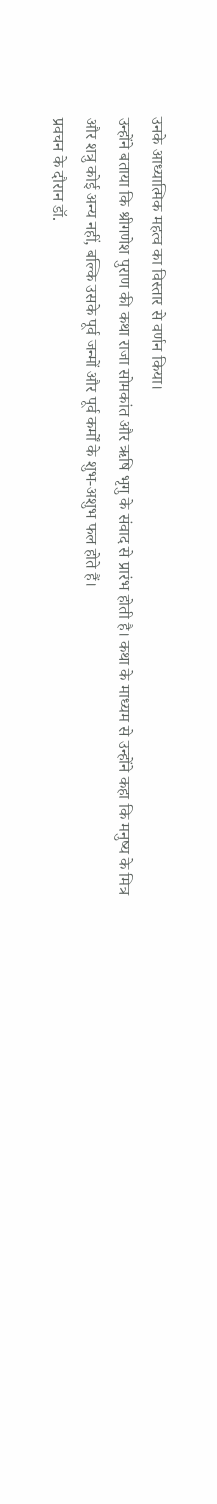उनके आध्यात्मिक महत्व का विस्तार से वर्णन किया।
उन्होंने बताया कि श्रीगणेश पुराण की कथा राजा सोमकांत और ऋषि भृगु के संवाद से प्रारंभ होती है। कथा के माध्यम से उन्होंने कहा कि मनुष्य के मित्र और शत्रु कोई अन्य नहीं, बल्कि उसके पूर्व जन्मों और पूर्व कर्मों के शुभ-अशुभ फल होते हैं।
प्रवचन के दौरान डॉ.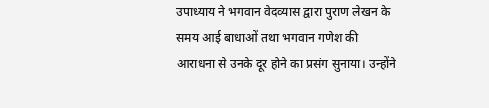उपाध्याय ने भगवान वेदव्यास द्वारा पुराण लेखन के समय आई बाधाओं तथा भगवान गणेश की आराधना से उनके दूर होने का प्रसंग सुनाया। उन्होंने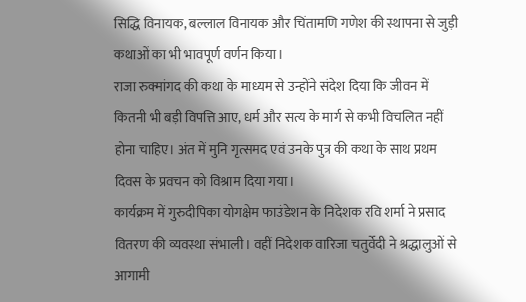सिद्धि विनायक, बल्लाल विनायक और चिंतामणि गणेश की स्थापना से जुड़ी कथाओं का भी भावपूर्ण वर्णन किया।
राजा रुक्मांगद की कथा के माध्यम से उन्होंने संदेश दिया कि जीवन में कितनी भी बड़ी विपत्ति आए, धर्म और सत्य के मार्ग से कभी विचलित नहीं होना चाहिए। अंत में मुनि गृत्समद एवं उनके पुत्र की कथा के साथ प्रथम दिवस के प्रवचन को विश्राम दिया गया।
कार्यक्रम में गुरुदीपिका योगक्षेम फाउंडेशन के निदेशक रवि शर्मा ने प्रसाद वितरण की व्यवस्था संभाली। वहीं निदेशक वारिजा चतुर्वेदी ने श्रद्धालुओं से आगामी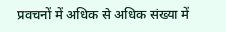प्रवचनों में अधिक से अधिक संख्या में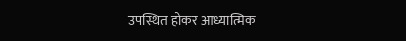उपस्थित होकर आध्यात्मिक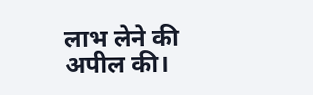लाभ लेने की अपील की।